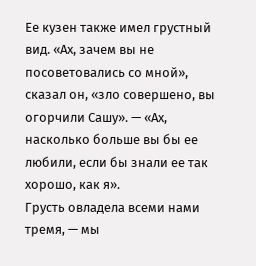Ее кузен также имел грустный вид. «Ах, зачем вы не посоветовались со мной», сказал он, «зло совершено, вы огорчили Сашу». — «Ах, насколько больше вы бы ее любили, если бы знали ее так хорошо, как я».
Грусть овладела всеми нами тремя, — мы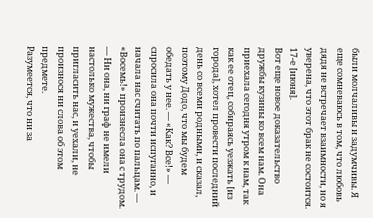были молчаливы и задумчивы. Я еще сомневаюсь в том, что любовь дядя не встречает взаимности, но я уверена, что этот брак не состоится.
17-е [июня].
Вот еще новое доказательство дружбы кузины ко всем нам. Она приехала сегодня утром к нам, так как ее отец, собираясь уезжать [из города], хотел провести последний день со всеми родными, и сказал, поэтому Додо, что мы будем обедать у нее. — «Как? Все!» — спросила она почти испуганно, и начала нас считать по пальцам. — «Восемь!» произнесла она с трудом. — Ни она, ни граф не имели настолько мужества, чтобы пригласить нас, и уехали, не произнося ни слова об этом предмете.
Разумеется, что ни за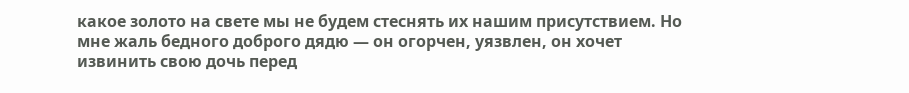какое золото на свете мы не будем стеснять их нашим присутствием. Но мне жаль бедного доброго дядю — он огорчен, уязвлен, он хочет извинить свою дочь перед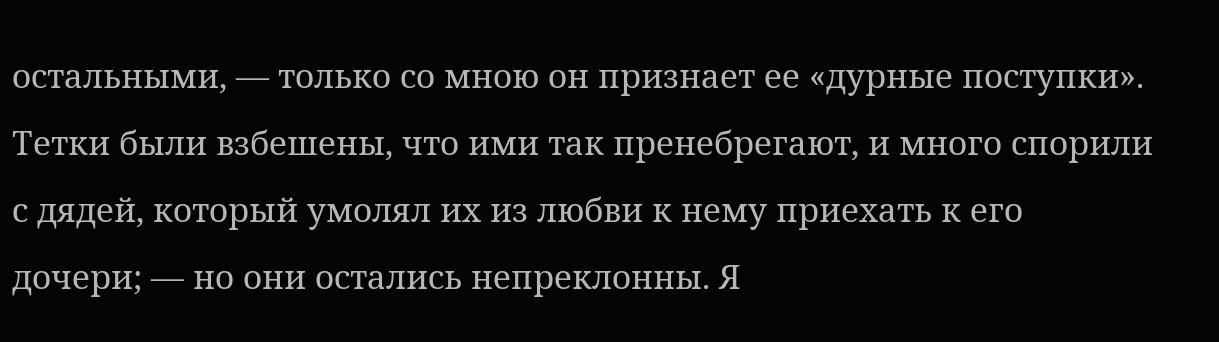остальными, — только со мною он признает ее «дурные поступки».
Тетки были взбешены, что ими так пренебрегают, и много спорили с дядей, который умолял их из любви к нему приехать к его дочери; — но они остались непреклонны. Я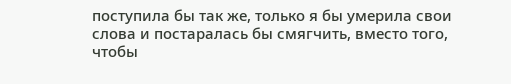поступила бы так же, только я бы умерила свои слова и постаралась бы смягчить, вместо того, чтобы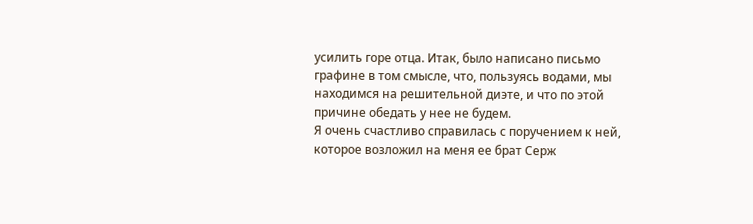усилить горе отца. Итак, было написано письмо графине в том смысле, что, пользуясь водами, мы находимся на решительной диэте, и что по этой причине обедать у нее не будем.
Я очень счастливо справилась с поручением к ней, которое возложил на меня ее брат Серж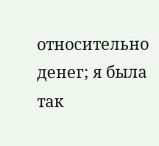относительно денег; я была так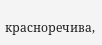красноречива,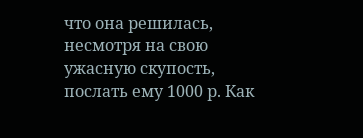что она решилась, несмотря на свою ужасную скупость, послать ему 1000 р. Как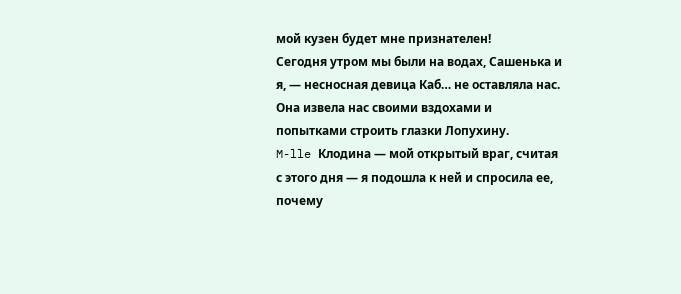мой кузен будет мне признателен!
Сегодня утром мы были на водах, Сашенька и я, — несносная девица Каб… не оставляла нас. Она извела нас своими вздохами и попытками строить глазки Лопухину.
M-lle Клодина — мой открытый враг, считая с этого дня — я подошла к ней и спросила ее, почему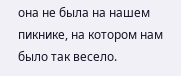она не была на нашем пикнике, на котором нам было так весело.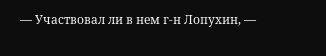— Участвовал ли в нем г-н Лопухин, —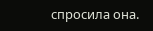спросила она.